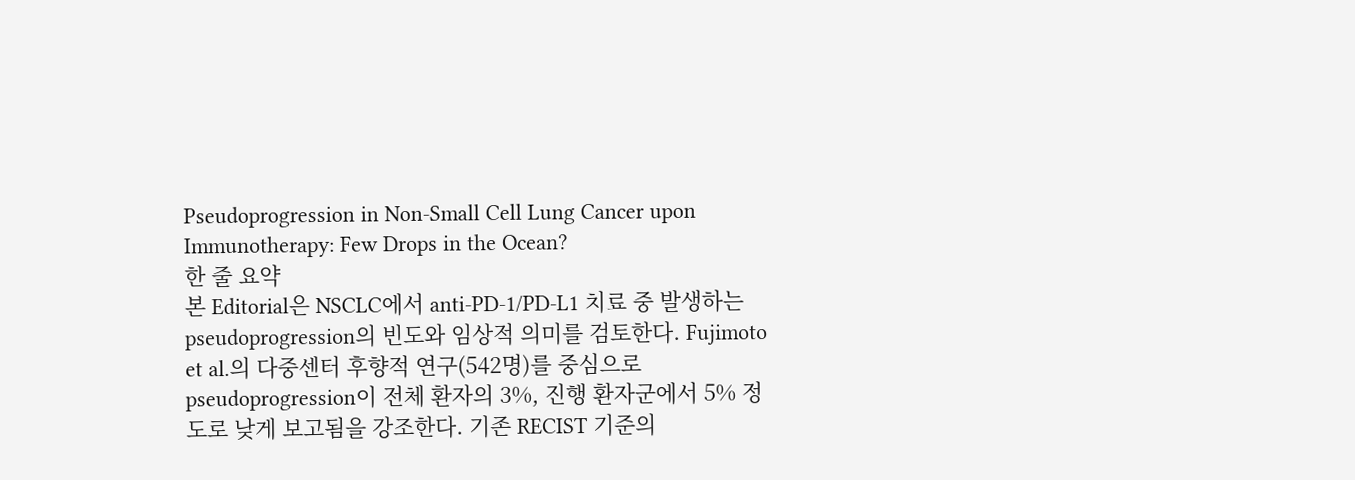Pseudoprogression in Non-Small Cell Lung Cancer upon Immunotherapy: Few Drops in the Ocean?
한 줄 요약
본 Editorial은 NSCLC에서 anti-PD-1/PD-L1 치료 중 발생하는 pseudoprogression의 빈도와 임상적 의미를 검토한다. Fujimoto et al.의 다중센터 후향적 연구(542명)를 중심으로 pseudoprogression이 전체 환자의 3%, 진행 환자군에서 5% 정도로 낮게 보고됨을 강조한다. 기존 RECIST 기준의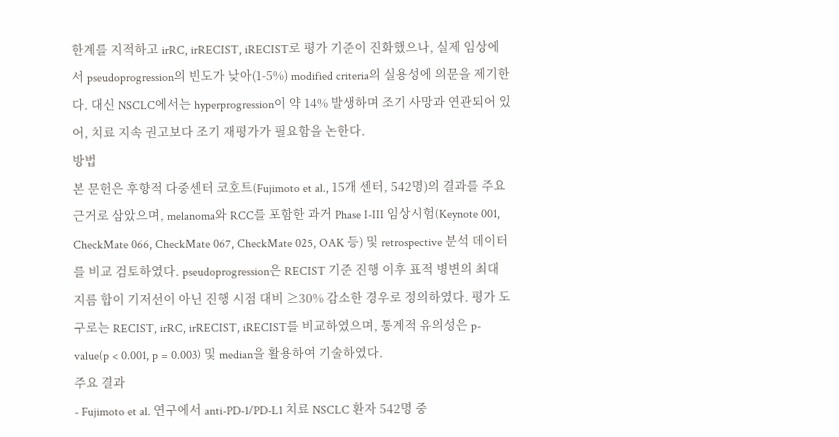한계를 지적하고 irRC, irRECIST, iRECIST로 평가 기준이 진화했으나, 실제 임상에서 pseudoprogression의 빈도가 낮아(1-5%) modified criteria의 실용성에 의문을 제기한다. 대신 NSCLC에서는 hyperprogression이 약 14% 발생하며 조기 사망과 연관되어 있어, 치료 지속 권고보다 조기 재평가가 필요함을 논한다.
방법
본 문헌은 후향적 다중센터 코호트(Fujimoto et al., 15개 센터, 542명)의 결과를 주요 근거로 삼았으며, melanoma와 RCC를 포함한 과거 Phase I-III 임상시험(Keynote 001, CheckMate 066, CheckMate 067, CheckMate 025, OAK 등) 및 retrospective 분석 데이터를 비교 검토하였다. pseudoprogression은 RECIST 기준 진행 이후 표적 병변의 최대 지름 합이 기저선이 아닌 진행 시점 대비 ≥30% 감소한 경우로 정의하였다. 평가 도구로는 RECIST, irRC, irRECIST, iRECIST를 비교하였으며, 통계적 유의성은 p-value(p < 0.001, p = 0.003) 및 median을 활용하여 기술하였다.
주요 결과
- Fujimoto et al. 연구에서 anti-PD-1/PD-L1 치료 NSCLC 환자 542명 중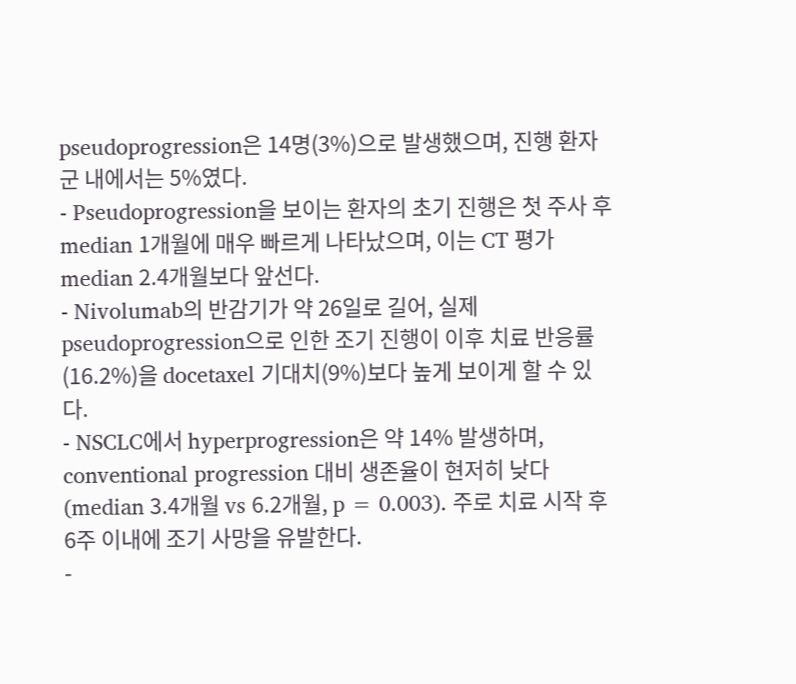pseudoprogression은 14명(3%)으로 발생했으며, 진행 환자군 내에서는 5%였다.
- Pseudoprogression을 보이는 환자의 초기 진행은 첫 주사 후 median 1개월에 매우 빠르게 나타났으며, 이는 CT 평가 median 2.4개월보다 앞선다.
- Nivolumab의 반감기가 약 26일로 길어, 실제 pseudoprogression으로 인한 조기 진행이 이후 치료 반응률(16.2%)을 docetaxel 기대치(9%)보다 높게 보이게 할 수 있다.
- NSCLC에서 hyperprogression은 약 14% 발생하며, conventional progression 대비 생존율이 현저히 낮다(median 3.4개월 vs 6.2개월, p = 0.003). 주로 치료 시작 후 6주 이내에 조기 사망을 유발한다.
-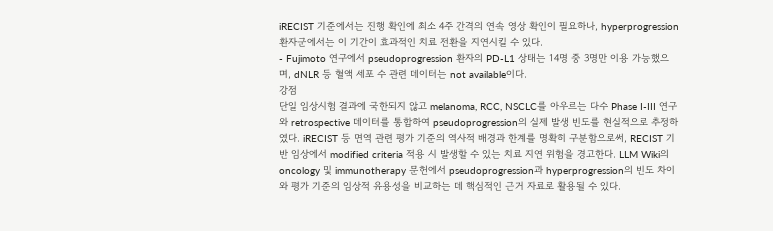iRECIST 기준에서는 진행 확인에 최소 4주 간격의 연속 영상 확인이 필요하나, hyperprogression 환자군에서는 이 기간이 효과적인 치료 전환을 지연시킬 수 있다.
- Fujimoto 연구에서 pseudoprogression 환자의 PD-L1 상태는 14명 중 3명만 이용 가능했으며, dNLR 등 혈액 세포 수 관련 데이터는 not available이다.
강점
단일 임상시험 결과에 국한되지 않고 melanoma, RCC, NSCLC를 아우르는 다수 Phase I-III 연구와 retrospective 데이터를 통합하여 pseudoprogression의 실제 발생 빈도를 현실적으로 추정하였다. iRECIST 등 면역 관련 평가 기준의 역사적 배경과 한계를 명확히 구분함으로써, RECIST 기반 임상에서 modified criteria 적용 시 발생할 수 있는 치료 지연 위험을 경고한다. LLM Wiki의 oncology 및 immunotherapy 문헌에서 pseudoprogression과 hyperprogression의 빈도 차이와 평가 기준의 임상적 유용성을 비교하는 데 핵심적인 근거 자료로 활용될 수 있다.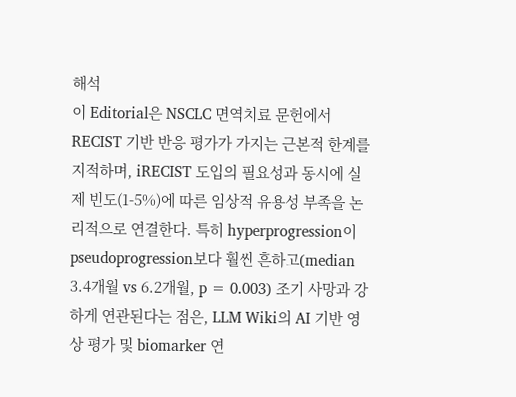해석
이 Editorial은 NSCLC 면역치료 문헌에서 RECIST 기반 반응 평가가 가지는 근본적 한계를 지적하며, iRECIST 도입의 필요성과 동시에 실제 빈도(1-5%)에 따른 임상적 유용성 부족을 논리적으로 연결한다. 특히 hyperprogression이 pseudoprogression보다 훨씬 흔하고(median 3.4개월 vs 6.2개월, p = 0.003) 조기 사망과 강하게 연관된다는 점은, LLM Wiki의 AI 기반 영상 평가 및 biomarker 연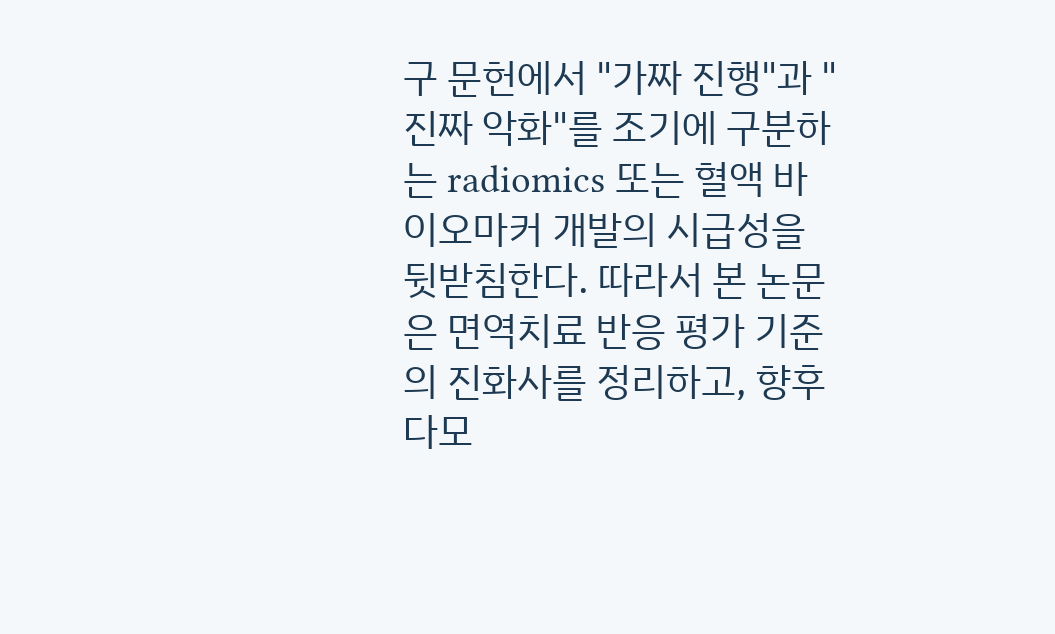구 문헌에서 "가짜 진행"과 "진짜 악화"를 조기에 구분하는 radiomics 또는 혈액 바이오마커 개발의 시급성을 뒷받침한다. 따라서 본 논문은 면역치료 반응 평가 기준의 진화사를 정리하고, 향후 다모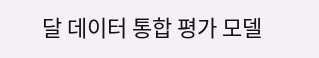달 데이터 통합 평가 모델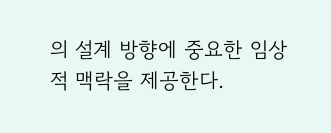의 설계 방향에 중요한 임상적 맥락을 제공한다.